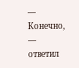— Конечно, — ответил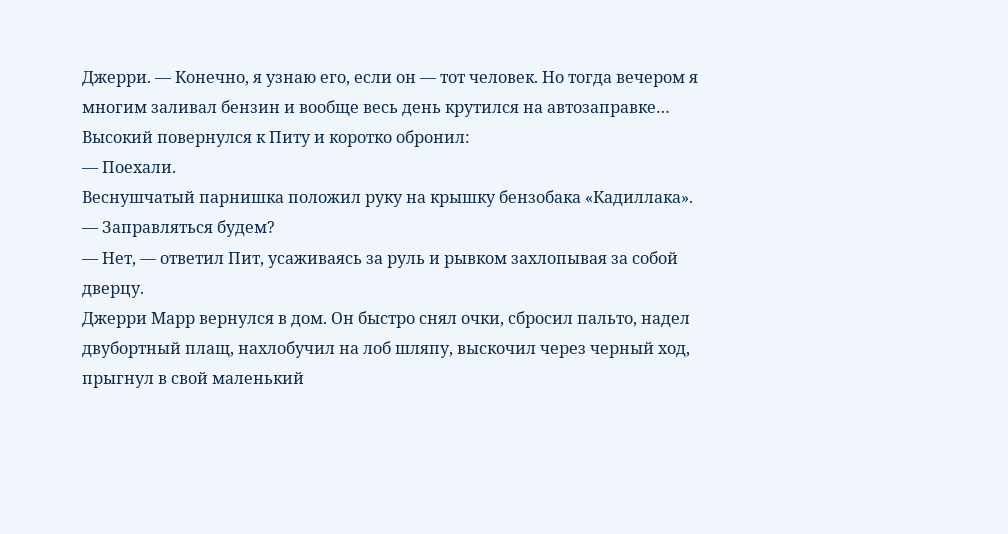Джерри. — Конечно, я узнаю его, если он — тот человек. Но тогда вечером я многим заливал бензин и вообще весь день крутился на автозаправке…
Высокий повернулся к Питу и коротко обронил:
— Поехали.
Веснушчатый парнишка положил руку на крышку бензобака «Кадиллака».
— Заправляться будем?
— Нет, — ответил Пит, усаживаясь за руль и рывком захлопывая за собой дверцу.
Джерри Марр вернулся в дом. Он быстро снял очки, сбросил пальто, надел двубортный плащ, нахлобучил на лоб шляпу, выскочил через черный ход, прыгнул в свой маленький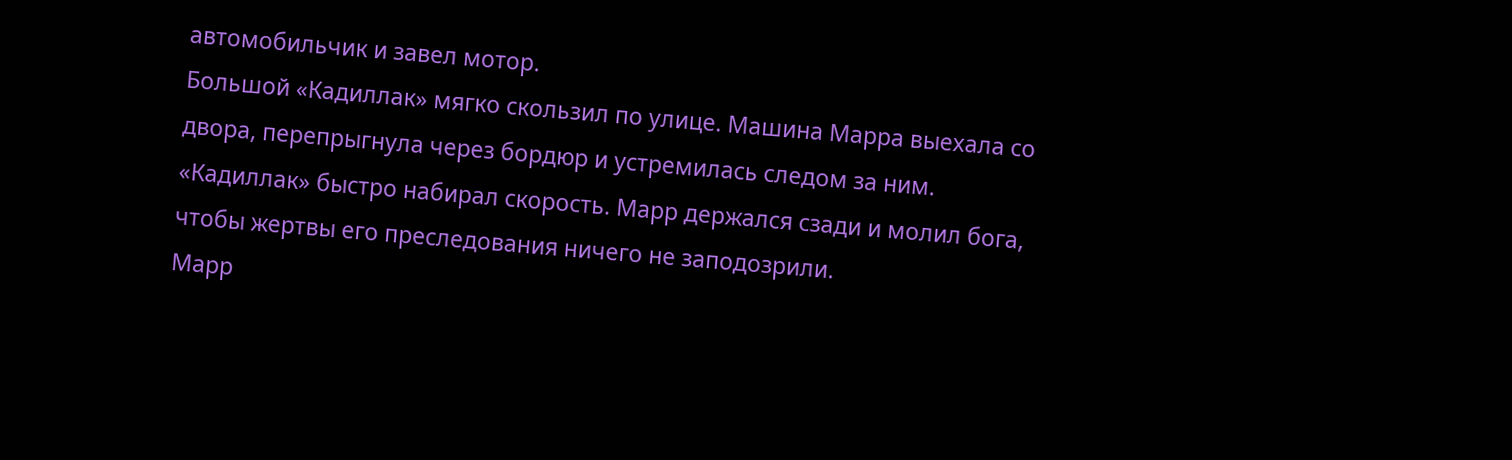автомобильчик и завел мотор.
Большой «Кадиллак» мягко скользил по улице. Машина Марра выехала со двора, перепрыгнула через бордюр и устремилась следом за ним.
«Кадиллак» быстро набирал скорость. Марр держался сзади и молил бога, чтобы жертвы его преследования ничего не заподозрили.
Марр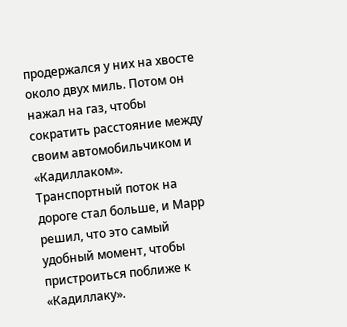продержался у них на хвосте около двух миль. Потом он нажал на газ, чтобы сократить расстояние между своим автомобильчиком и «Кадиллаком». Транспортный поток на дороге стал больше, и Марр решил, что это самый удобный момент, чтобы пристроиться поближе к «Кадиллаку».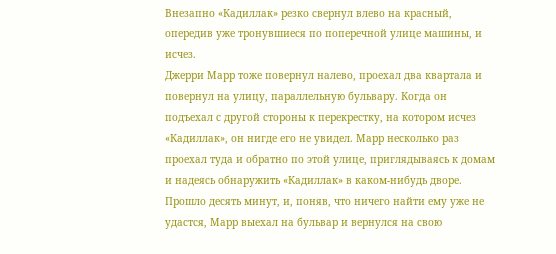Внезапно «Кадиллак» резко свернул влево на красный, опередив уже тронувшиеся по поперечной улице машины, и исчез.
Джерри Марр тоже повернул налево, проехал два квартала и повернул на улицу, параллельную бульвару. Когда он подъехал с другой стороны к перекрестку, на котором исчез «Кадиллак», он нигде его не увидел. Марр несколько раз проехал туда и обратно по этой улице, приглядываясь к домам и надеясь обнаружить «Кадиллак» в каком-нибудь дворе.
Прошло десять минут, и, поняв, что ничего найти ему уже не удастся, Марр выехал на бульвар и вернулся на свою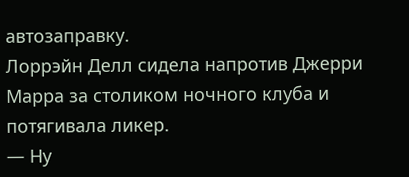автозаправку.
Лоррэйн Делл сидела напротив Джерри Марра за столиком ночного клуба и потягивала ликер.
— Ну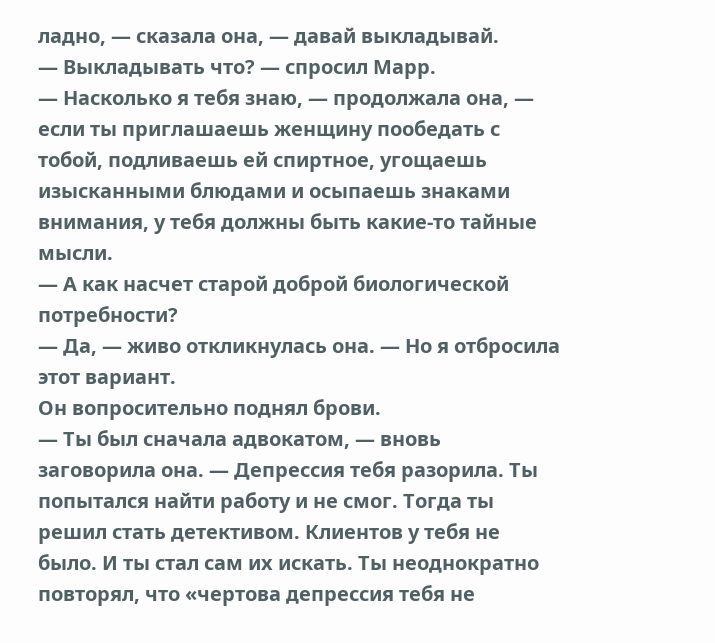ладно, — сказала она, — давай выкладывай.
— Выкладывать что? — спросил Марр.
— Насколько я тебя знаю, — продолжала она, — если ты приглашаешь женщину пообедать с тобой, подливаешь ей спиртное, угощаешь изысканными блюдами и осыпаешь знаками внимания, у тебя должны быть какие-то тайные мысли.
— А как насчет старой доброй биологической потребности?
— Да, — живо откликнулась она. — Но я отбросила этот вариант.
Он вопросительно поднял брови.
— Ты был сначала адвокатом, — вновь заговорила она. — Депрессия тебя разорила. Ты попытался найти работу и не смог. Тогда ты решил стать детективом. Клиентов у тебя не было. И ты стал сам их искать. Ты неоднократно повторял, что «чертова депрессия тебя не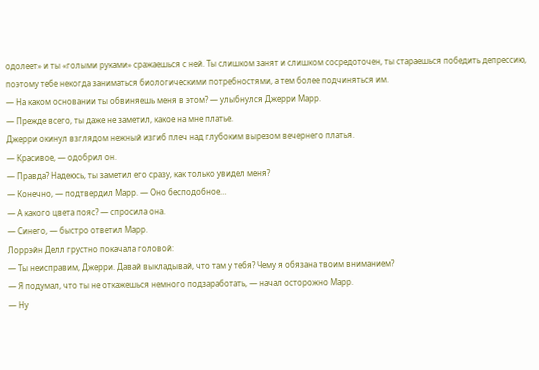одолеет» и ты «голыми руками» сражаешься с ней. Ты слишком занят и слишком сосредоточен, ты стараешься победить депрессию, поэтому тебе некогда заниматься биологическими потребностями, а тем более подчиняться им.
— На каком основании ты обвиняешь меня в этом? — улыбнулся Джерри Марр.
— Прежде всего, ты даже не заметил, какое на мне платье.
Джерри окинул взглядом нежный изгиб плеч над глубоким вырезом вечернего платья.
— Красивое, — одобрил он.
— Правда? Надеюсь, ты заметил его сразу, как только увидел меня?
— Конечно, — подтвердил Марр. — Оно бесподобное…
— А какого цвета пояс? — спросила она.
— Синего, — быстро ответил Марр.
Лоррэйн Делл грустно покачала головой:
— Ты неисправим, Джерри. Давай выкладывай, что там у тебя? Чему я обязана твоим вниманием?
— Я подумал, что ты не откажешься немного подзаработать, — начал осторожно Марр.
— Ну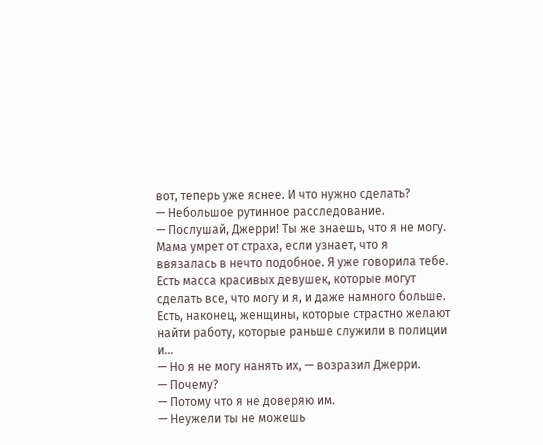вот, теперь уже яснее. И что нужно сделать?
— Небольшое рутинное расследование.
— Послушай, Джерри! Ты же знаешь, что я не могу. Мама умрет от страха, если узнает, что я ввязалась в нечто подобное. Я уже говорила тебе. Есть масса красивых девушек, которые могут сделать все, что могу и я, и даже намного больше. Есть, наконец, женщины, которые страстно желают найти работу, которые раньше служили в полиции и…
— Но я не могу нанять их, — возразил Джерри.
— Почему?
— Потому что я не доверяю им.
— Неужели ты не можешь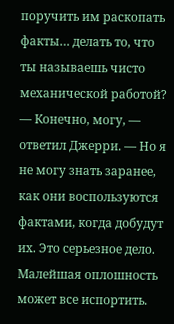поручить им раскопать факты… делать то, что ты называешь чисто механической работой?
— Конечно, могу, — ответил Джерри. — Но я не могу знать заранее, как они воспользуются фактами, когда добудут их. Это серьезное дело. Малейшая оплошность может все испортить.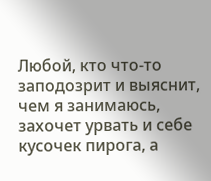Любой, кто что-то заподозрит и выяснит, чем я занимаюсь, захочет урвать и себе кусочек пирога, а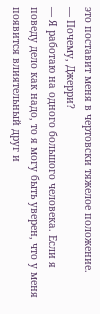это поставит меня в чертовски тяжелое положение.
— Почему, Джерри?
— Я работаю на одного большого человека. Если я поведу дело как надо, то я могу быть уверен, что у меня появится влиятельный друг и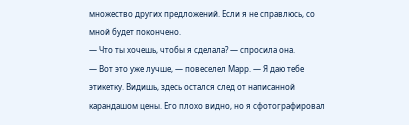множество других предложений. Если я не справлюсь, со мной будет покончено.
— Что ты хочешь, чтобы я сделала? — спросила она.
— Вот это уже лучше, — повеселел Марр. — Я даю тебе этикетку. Видишь, здесь остался след от написанной карандашом цены. Его плохо видно, но я сфотографировал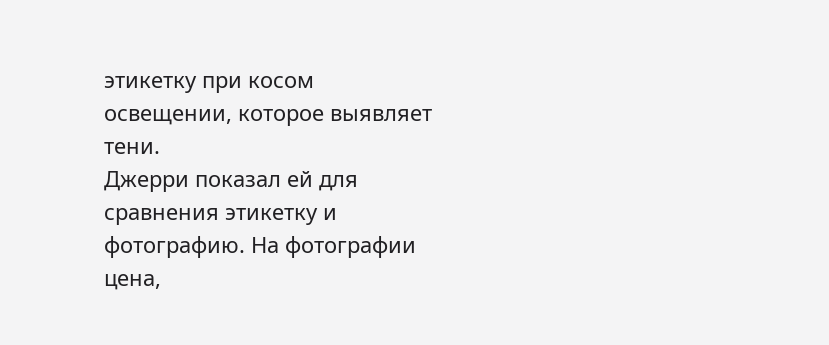этикетку при косом освещении, которое выявляет тени.
Джерри показал ей для сравнения этикетку и фотографию. На фотографии цена,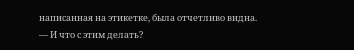написанная на этикетке, была отчетливо видна.
— И что с этим делать?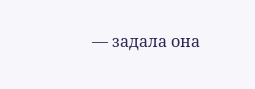— задала она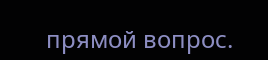прямой вопрос.